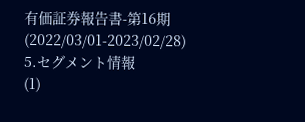有価証券報告書-第16期(2022/03/01-2023/02/28)
5.セグメント情報
(1)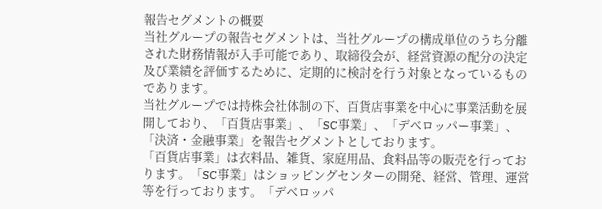報告セグメントの概要
当社グループの報告セグメントは、当社グループの構成単位のうち分離された財務情報が入手可能であり、取締役会が、経営資源の配分の決定及び業績を評価するために、定期的に検討を行う対象となっているものであります。
当社グループでは持株会社体制の下、百貨店事業を中心に事業活動を展開しており、「百貨店事業」、「SC事業」、「デベロッパー事業」、「決済・金融事業」を報告セグメントとしております。
「百貨店事業」は衣料品、雑貨、家庭用品、食料品等の販売を行っております。「SC事業」はショッピングセンターの開発、経営、管理、運営等を行っております。「デベロッパ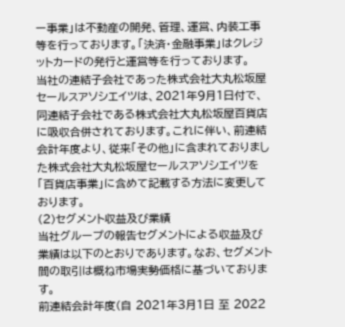ー事業」は不動産の開発、管理、運営、内装工事等を行っております。「決済・金融事業」はクレジットカードの発行と運営等を行っております。
当社の連結子会社であった株式会社大丸松坂屋セールスアソシエイツは、2021年9月1日付で、同連結子会社である株式会社大丸松坂屋百貨店に吸収合併されております。これに伴い、前連結会計年度より、従来「その他」に含まれておりました株式会社大丸松坂屋セールスアソシエイツを「百貨店事業」に含めて記載する方法に変更しております。
(2)セグメント収益及び業績
当社グループの報告セグメントによる収益及び業績は以下のとおりであります。なお、セグメント間の取引は概ね市場実勢価格に基づいております。
前連結会計年度(自 2021年3月1日 至 2022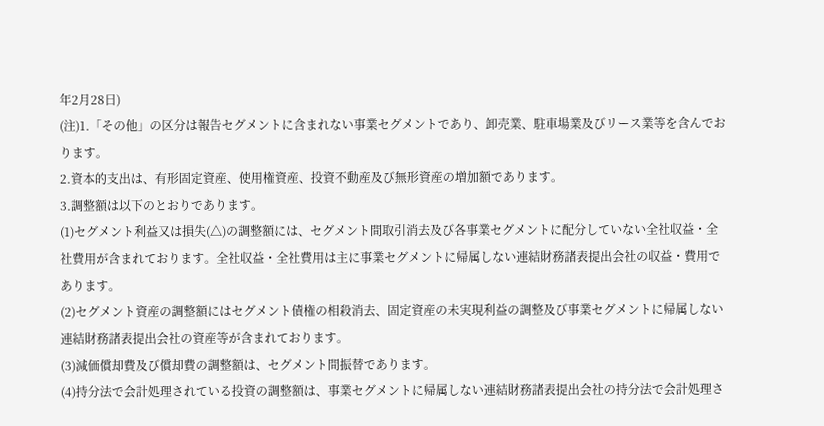年2月28日)
(注)1.「その他」の区分は報告セグメントに含まれない事業セグメントであり、卸売業、駐車場業及びリース業等を含んでおります。
2.資本的支出は、有形固定資産、使用権資産、投資不動産及び無形資産の増加額であります。
3.調整額は以下のとおりであります。
(1)セグメント利益又は損失(△)の調整額には、セグメント間取引消去及び各事業セグメントに配分していない全社収益・全社費用が含まれております。全社収益・全社費用は主に事業セグメントに帰属しない連結財務諸表提出会社の収益・費用であります。
(2)セグメント資産の調整額にはセグメント債権の相殺消去、固定資産の未実現利益の調整及び事業セグメントに帰属しない連結財務諸表提出会社の資産等が含まれております。
(3)減価償却費及び償却費の調整額は、セグメント間振替であります。
(4)持分法で会計処理されている投資の調整額は、事業セグメントに帰属しない連結財務諸表提出会社の持分法で会計処理さ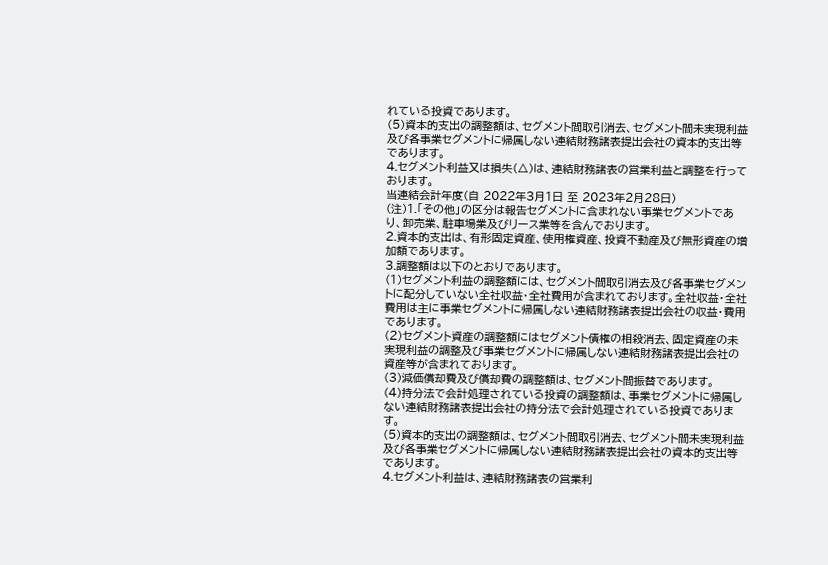れている投資であります。
(5)資本的支出の調整額は、セグメント間取引消去、セグメント間未実現利益及び各事業セグメントに帰属しない連結財務諸表提出会社の資本的支出等であります。
4.セグメント利益又は損失(△)は、連結財務諸表の営業利益と調整を行っております。
当連結会計年度(自 2022年3月1日 至 2023年2月28日)
(注)1.「その他」の区分は報告セグメントに含まれない事業セグメントであり、卸売業、駐車場業及びリース業等を含んでおります。
2.資本的支出は、有形固定資産、使用権資産、投資不動産及び無形資産の増加額であります。
3.調整額は以下のとおりであります。
(1)セグメント利益の調整額には、セグメント間取引消去及び各事業セグメントに配分していない全社収益・全社費用が含まれております。全社収益・全社費用は主に事業セグメントに帰属しない連結財務諸表提出会社の収益・費用であります。
(2)セグメント資産の調整額にはセグメント債権の相殺消去、固定資産の未実現利益の調整及び事業セグメントに帰属しない連結財務諸表提出会社の資産等が含まれております。
(3)減価償却費及び償却費の調整額は、セグメント間振替であります。
(4)持分法で会計処理されている投資の調整額は、事業セグメントに帰属しない連結財務諸表提出会社の持分法で会計処理されている投資であります。
(5)資本的支出の調整額は、セグメント間取引消去、セグメント間未実現利益及び各事業セグメントに帰属しない連結財務諸表提出会社の資本的支出等であります。
4.セグメント利益は、連結財務諸表の営業利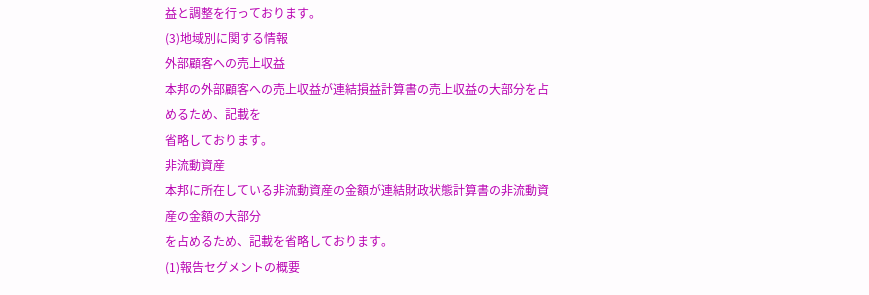益と調整を行っております。
(3)地域別に関する情報
外部顧客への売上収益
本邦の外部顧客への売上収益が連結損益計算書の売上収益の大部分を占めるため、記載を
省略しております。
非流動資産
本邦に所在している非流動資産の金額が連結財政状態計算書の非流動資産の金額の大部分
を占めるため、記載を省略しております。
(1)報告セグメントの概要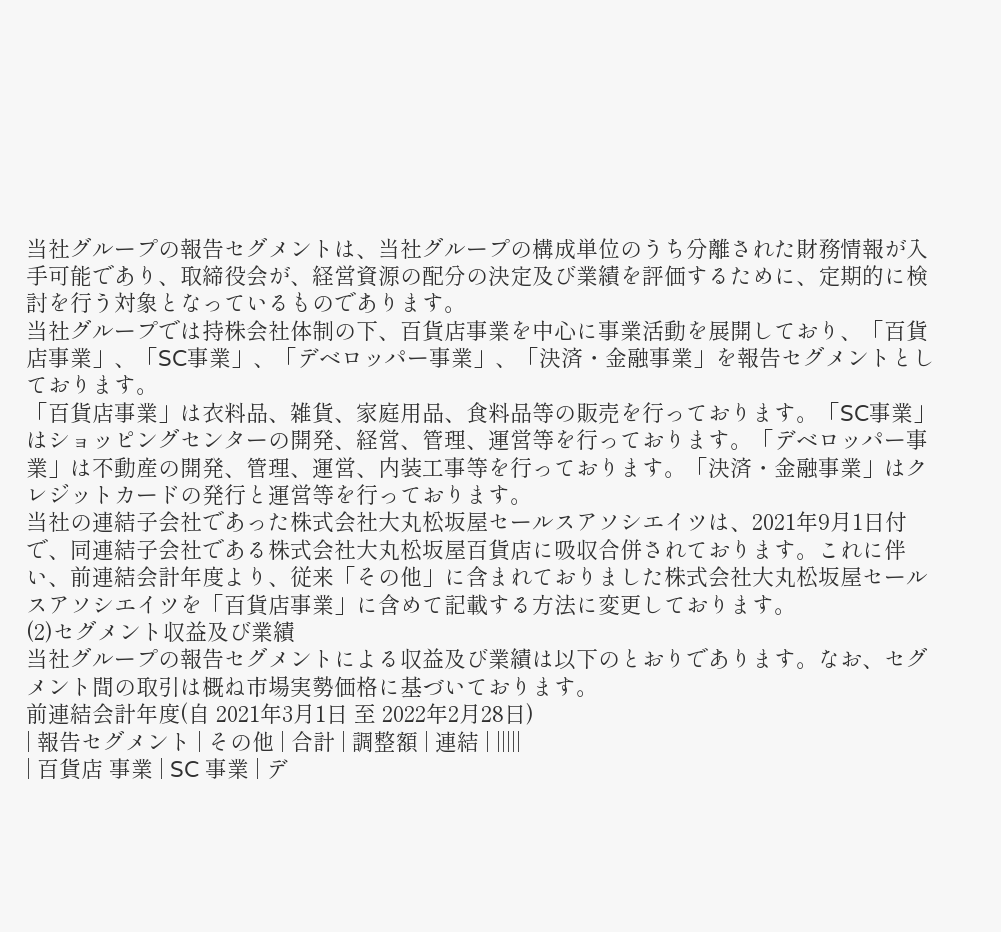当社グループの報告セグメントは、当社グループの構成単位のうち分離された財務情報が入手可能であり、取締役会が、経営資源の配分の決定及び業績を評価するために、定期的に検討を行う対象となっているものであります。
当社グループでは持株会社体制の下、百貨店事業を中心に事業活動を展開しており、「百貨店事業」、「SC事業」、「デベロッパー事業」、「決済・金融事業」を報告セグメントとしております。
「百貨店事業」は衣料品、雑貨、家庭用品、食料品等の販売を行っております。「SC事業」はショッピングセンターの開発、経営、管理、運営等を行っております。「デベロッパー事業」は不動産の開発、管理、運営、内装工事等を行っております。「決済・金融事業」はクレジットカードの発行と運営等を行っております。
当社の連結子会社であった株式会社大丸松坂屋セールスアソシエイツは、2021年9月1日付で、同連結子会社である株式会社大丸松坂屋百貨店に吸収合併されております。これに伴い、前連結会計年度より、従来「その他」に含まれておりました株式会社大丸松坂屋セールスアソシエイツを「百貨店事業」に含めて記載する方法に変更しております。
(2)セグメント収益及び業績
当社グループの報告セグメントによる収益及び業績は以下のとおりであります。なお、セグメント間の取引は概ね市場実勢価格に基づいております。
前連結会計年度(自 2021年3月1日 至 2022年2月28日)
| 報告セグメント | その他 | 合計 | 調整額 | 連結 | |||||
| 百貨店 事業 | SC 事業 | デ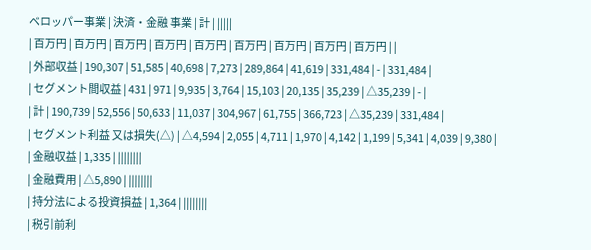ベロッパー事業 | 決済・金融 事業 | 計 | |||||
| 百万円 | 百万円 | 百万円 | 百万円 | 百万円 | 百万円 | 百万円 | 百万円 | 百万円 | |
| 外部収益 | 190,307 | 51,585 | 40,698 | 7,273 | 289,864 | 41,619 | 331,484 | - | 331,484 |
| セグメント間収益 | 431 | 971 | 9,935 | 3,764 | 15,103 | 20,135 | 35,239 | △35,239 | - |
| 計 | 190,739 | 52,556 | 50,633 | 11,037 | 304,967 | 61,755 | 366,723 | △35,239 | 331,484 |
| セグメント利益 又は損失(△) | △4,594 | 2,055 | 4,711 | 1,970 | 4,142 | 1,199 | 5,341 | 4,039 | 9,380 |
| 金融収益 | 1,335 | ||||||||
| 金融費用 | △5,890 | ||||||||
| 持分法による投資損益 | 1,364 | ||||||||
| 税引前利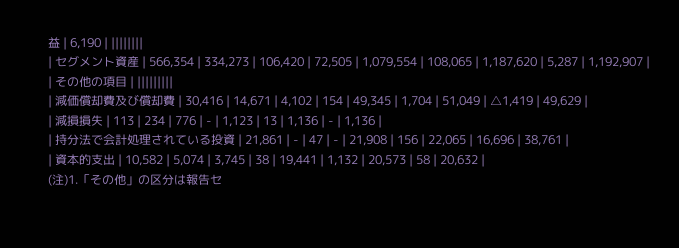益 | 6,190 | ||||||||
| セグメント資産 | 566,354 | 334,273 | 106,420 | 72,505 | 1,079,554 | 108,065 | 1,187,620 | 5,287 | 1,192,907 |
| その他の項目 | |||||||||
| 減価償却費及び償却費 | 30,416 | 14,671 | 4,102 | 154 | 49,345 | 1,704 | 51,049 | △1,419 | 49,629 |
| 減損損失 | 113 | 234 | 776 | - | 1,123 | 13 | 1,136 | - | 1,136 |
| 持分法で会計処理されている投資 | 21,861 | - | 47 | - | 21,908 | 156 | 22,065 | 16,696 | 38,761 |
| 資本的支出 | 10,582 | 5,074 | 3,745 | 38 | 19,441 | 1,132 | 20,573 | 58 | 20,632 |
(注)1.「その他」の区分は報告セ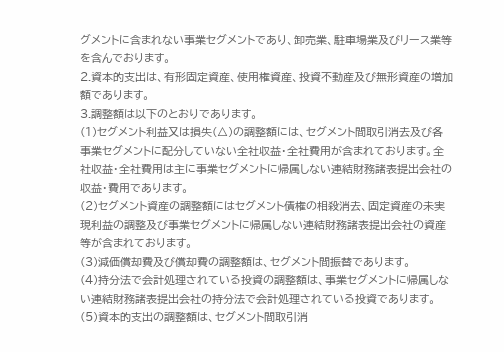グメントに含まれない事業セグメントであり、卸売業、駐車場業及びリース業等を含んでおります。
2.資本的支出は、有形固定資産、使用権資産、投資不動産及び無形資産の増加額であります。
3.調整額は以下のとおりであります。
(1)セグメント利益又は損失(△)の調整額には、セグメント間取引消去及び各事業セグメントに配分していない全社収益・全社費用が含まれております。全社収益・全社費用は主に事業セグメントに帰属しない連結財務諸表提出会社の収益・費用であります。
(2)セグメント資産の調整額にはセグメント債権の相殺消去、固定資産の未実現利益の調整及び事業セグメントに帰属しない連結財務諸表提出会社の資産等が含まれております。
(3)減価償却費及び償却費の調整額は、セグメント間振替であります。
(4)持分法で会計処理されている投資の調整額は、事業セグメントに帰属しない連結財務諸表提出会社の持分法で会計処理されている投資であります。
(5)資本的支出の調整額は、セグメント間取引消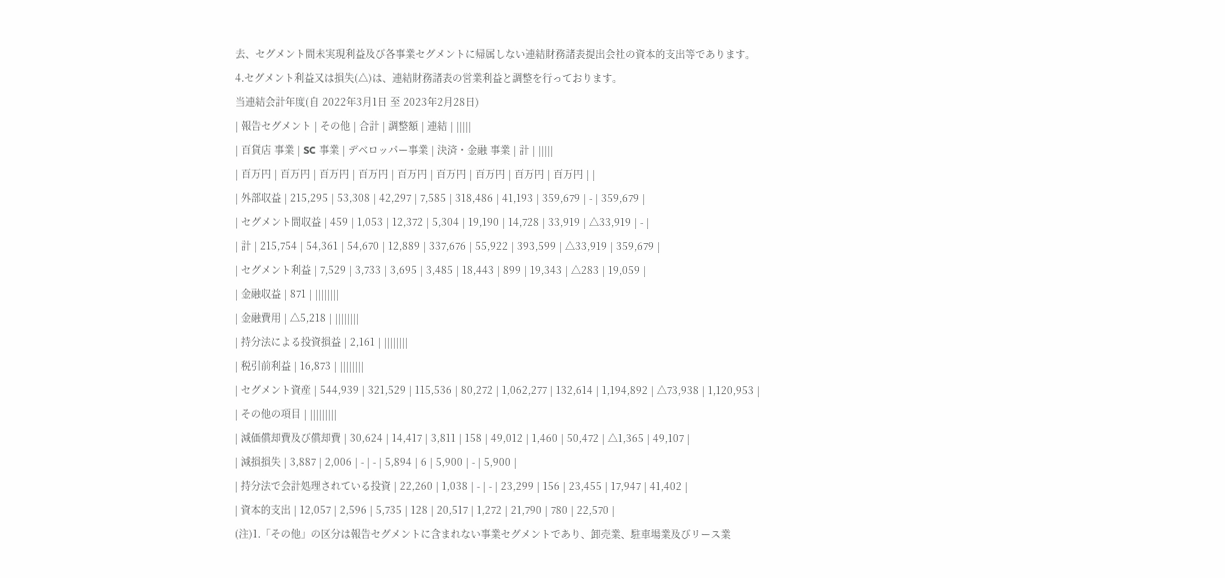去、セグメント間未実現利益及び各事業セグメントに帰属しない連結財務諸表提出会社の資本的支出等であります。
4.セグメント利益又は損失(△)は、連結財務諸表の営業利益と調整を行っております。
当連結会計年度(自 2022年3月1日 至 2023年2月28日)
| 報告セグメント | その他 | 合計 | 調整額 | 連結 | |||||
| 百貨店 事業 | SC 事業 | デベロッパー事業 | 決済・金融 事業 | 計 | |||||
| 百万円 | 百万円 | 百万円 | 百万円 | 百万円 | 百万円 | 百万円 | 百万円 | 百万円 | |
| 外部収益 | 215,295 | 53,308 | 42,297 | 7,585 | 318,486 | 41,193 | 359,679 | - | 359,679 |
| セグメント間収益 | 459 | 1,053 | 12,372 | 5,304 | 19,190 | 14,728 | 33,919 | △33,919 | - |
| 計 | 215,754 | 54,361 | 54,670 | 12,889 | 337,676 | 55,922 | 393,599 | △33,919 | 359,679 |
| セグメント利益 | 7,529 | 3,733 | 3,695 | 3,485 | 18,443 | 899 | 19,343 | △283 | 19,059 |
| 金融収益 | 871 | ||||||||
| 金融費用 | △5,218 | ||||||||
| 持分法による投資損益 | 2,161 | ||||||||
| 税引前利益 | 16,873 | ||||||||
| セグメント資産 | 544,939 | 321,529 | 115,536 | 80,272 | 1,062,277 | 132,614 | 1,194,892 | △73,938 | 1,120,953 |
| その他の項目 | |||||||||
| 減価償却費及び償却費 | 30,624 | 14,417 | 3,811 | 158 | 49,012 | 1,460 | 50,472 | △1,365 | 49,107 |
| 減損損失 | 3,887 | 2,006 | - | - | 5,894 | 6 | 5,900 | - | 5,900 |
| 持分法で会計処理されている投資 | 22,260 | 1,038 | - | - | 23,299 | 156 | 23,455 | 17,947 | 41,402 |
| 資本的支出 | 12,057 | 2,596 | 5,735 | 128 | 20,517 | 1,272 | 21,790 | 780 | 22,570 |
(注)1.「その他」の区分は報告セグメントに含まれない事業セグメントであり、卸売業、駐車場業及びリース業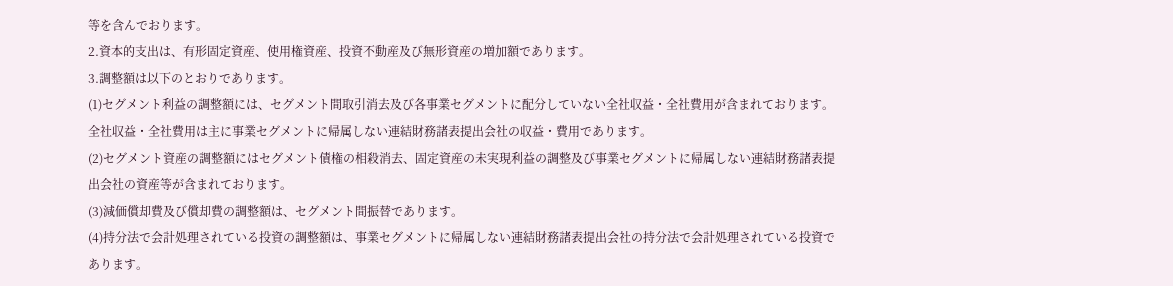等を含んでおります。
2.資本的支出は、有形固定資産、使用権資産、投資不動産及び無形資産の増加額であります。
3.調整額は以下のとおりであります。
(1)セグメント利益の調整額には、セグメント間取引消去及び各事業セグメントに配分していない全社収益・全社費用が含まれております。全社収益・全社費用は主に事業セグメントに帰属しない連結財務諸表提出会社の収益・費用であります。
(2)セグメント資産の調整額にはセグメント債権の相殺消去、固定資産の未実現利益の調整及び事業セグメントに帰属しない連結財務諸表提出会社の資産等が含まれております。
(3)減価償却費及び償却費の調整額は、セグメント間振替であります。
(4)持分法で会計処理されている投資の調整額は、事業セグメントに帰属しない連結財務諸表提出会社の持分法で会計処理されている投資であります。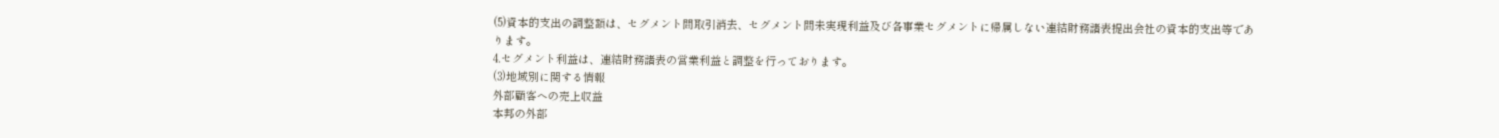(5)資本的支出の調整額は、セグメント間取引消去、セグメント間未実現利益及び各事業セグメントに帰属しない連結財務諸表提出会社の資本的支出等であります。
4.セグメント利益は、連結財務諸表の営業利益と調整を行っております。
(3)地域別に関する情報
外部顧客への売上収益
本邦の外部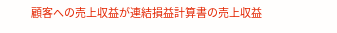顧客への売上収益が連結損益計算書の売上収益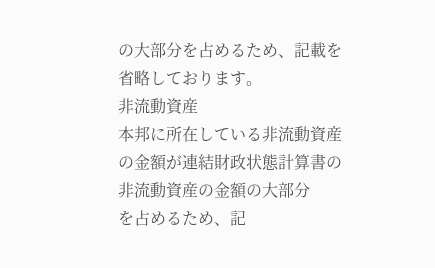の大部分を占めるため、記載を
省略しております。
非流動資産
本邦に所在している非流動資産の金額が連結財政状態計算書の非流動資産の金額の大部分
を占めるため、記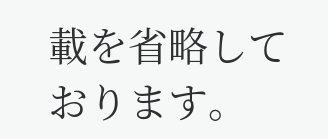載を省略しております。